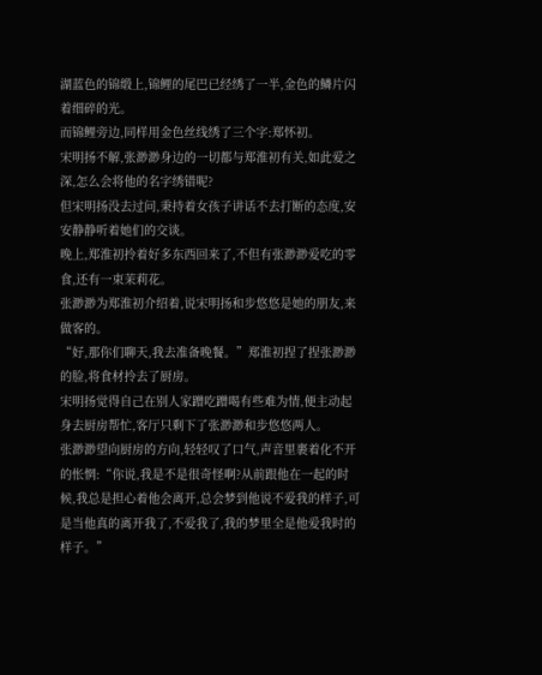湖蓝色的锦缎上,锦鲤的尾巴已经绣了一半,金色的鳞片闪着细碎的光。
而锦鲤旁边,同样用金色丝线绣了三个字:郑怀初。
宋明扬不解,张渺渺身边的一切都与郑淮初有关,如此爱之深,怎么会将他的名字绣错呢?
但宋明扬没去过问,秉持着女孩子讲话不去打断的态度,安安静静听着她们的交谈。
晚上,郑淮初拎着好多东西回来了,不但有张渺渺爱吃的零食,还有一束茉莉花。
张渺渺为郑淮初介绍着,说宋明扬和步悠悠是她的朋友,来做客的。
“好,那你们聊天,我去准备晚餐。”郑淮初捏了捏张渺渺的脸,将食材拎去了厨房。
宋明扬觉得自己在别人家蹭吃蹭喝有些难为情,便主动起身去厨房帮忙,客厅只剩下了张渺渺和步悠悠两人。
张渺渺望向厨房的方向,轻轻叹了口气,声音里裹着化不开的怅惘:“你说,我是不是很奇怪啊?从前跟他在一起的时候,我总是担心着他会离开,总会梦到他说不爱我的样子,可是当他真的离开我了,不爱我了,我的梦里全是他爱我时的样子。”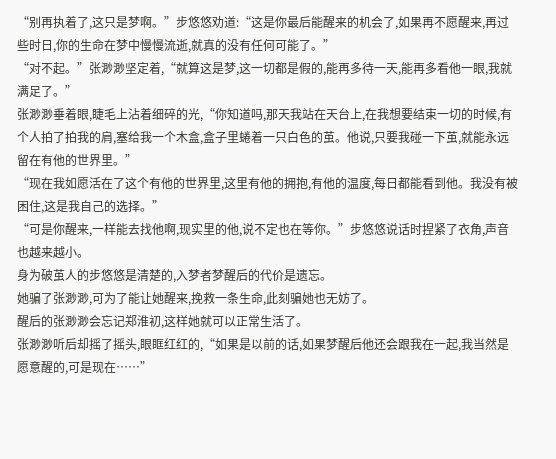“别再执着了,这只是梦啊。”步悠悠劝道:“这是你最后能醒来的机会了,如果再不愿醒来,再过些时日,你的生命在梦中慢慢流逝,就真的没有任何可能了。”
“对不起。”张渺渺坚定着,“就算这是梦,这一切都是假的,能再多待一天,能再多看他一眼,我就满足了。”
张渺渺垂着眼,睫毛上沾着细碎的光,“你知道吗,那天我站在天台上,在我想要结束一切的时候,有个人拍了拍我的肩,塞给我一个木盒,盒子里蜷着一只白色的茧。他说,只要我碰一下茧,就能永远留在有他的世界里。”
“现在我如愿活在了这个有他的世界里,这里有他的拥抱,有他的温度,每日都能看到他。我没有被困住,这是我自己的选择。”
“可是你醒来,一样能去找他啊,现实里的他,说不定也在等你。”步悠悠说话时捏紧了衣角,声音也越来越小。
身为破茧人的步悠悠是清楚的,入梦者梦醒后的代价是遗忘。
她骗了张渺渺,可为了能让她醒来,挽救一条生命,此刻骗她也无妨了。
醒后的张渺渺会忘记郑淮初,这样她就可以正常生活了。
张渺渺听后却摇了摇头,眼眶红红的,“如果是以前的话,如果梦醒后他还会跟我在一起,我当然是愿意醒的,可是现在……”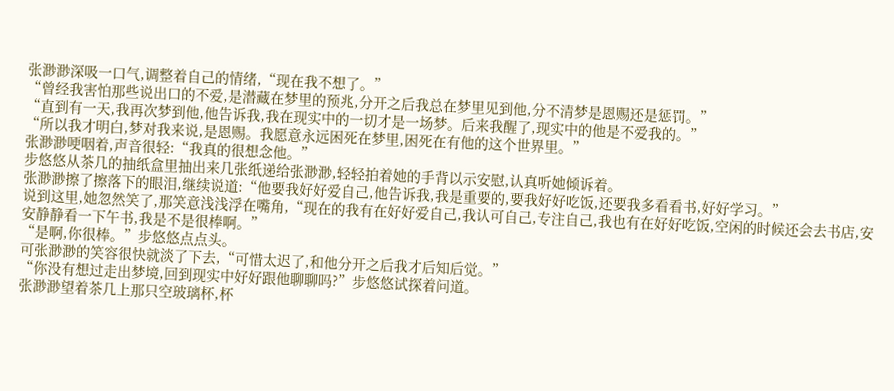张渺渺深吸一口气,调整着自己的情绪,“现在我不想了。”
“曾经我害怕那些说出口的不爱,是潜藏在梦里的预兆,分开之后我总在梦里见到他,分不清梦是恩赐还是惩罚。”
“直到有一天,我再次梦到他,他告诉我,我在现实中的一切才是一场梦。后来我醒了,现实中的他是不爱我的。”
“所以我才明白,梦对我来说,是恩赐。我愿意永远困死在梦里,困死在有他的这个世界里。”
张渺渺哽咽着,声音很轻:“我真的很想念他。”
步悠悠从茶几的抽纸盒里抽出来几张纸递给张渺渺,轻轻拍着她的手背以示安慰,认真听她倾诉着。
张渺渺擦了擦落下的眼泪,继续说道:“他要我好好爱自己,他告诉我,我是重要的,要我好好吃饭,还要我多看看书,好好学习。”
说到这里,她忽然笑了,那笑意浅浅浮在嘴角,“现在的我有在好好爱自己,我认可自己,专注自己,我也有在好好吃饭,空闲的时候还会去书店,安安静静看一下午书,我是不是很棒啊。”
“是啊,你很棒。”步悠悠点点头。
可张渺渺的笑容很快就淡了下去,“可惜太迟了,和他分开之后我才后知后觉。”
“你没有想过走出梦境,回到现实中好好跟他聊聊吗?”步悠悠试探着问道。
张渺渺望着茶几上那只空玻璃杯,杯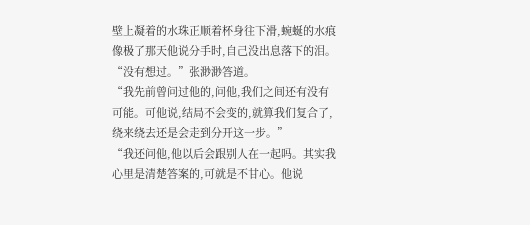壁上凝着的水珠正顺着杯身往下滑,蜿蜒的水痕像极了那天他说分手时,自己没出息落下的泪。
“没有想过。”张渺渺答道。
“我先前曾问过他的,问他,我们之间还有没有可能。可他说,结局不会变的,就算我们复合了,绕来绕去还是会走到分开这一步。”
“我还问他,他以后会跟别人在一起吗。其实我心里是清楚答案的,可就是不甘心。他说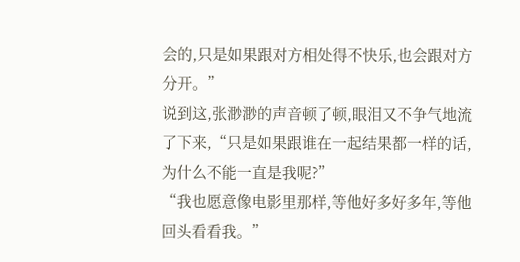会的,只是如果跟对方相处得不快乐,也会跟对方分开。”
说到这,张渺渺的声音顿了顿,眼泪又不争气地流了下来,“只是如果跟谁在一起结果都一样的话,为什么不能一直是我呢?”
“我也愿意像电影里那样,等他好多好多年,等他回头看看我。”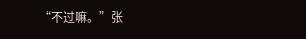“不过嘛。”张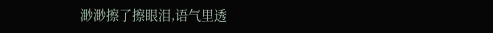渺渺擦了擦眼泪,语气里透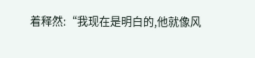着释然:“我现在是明白的,他就像风